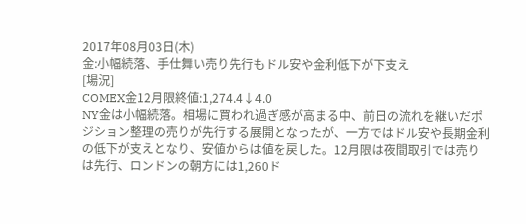2017年08月03日(木)
金:小幅続落、手仕舞い売り先行もドル安や金利低下が下支え
[場況]
COMEX金12月限終値:1,274.4↓4.0
NY金は小幅続落。相場に買われ過ぎ感が高まる中、前日の流れを継いだポジション整理の売りが先行する展開となったが、一方ではドル安や長期金利の低下が支えとなり、安値からは値を戻した。12月限は夜間取引では売りは先行、ロンドンの朝方には1,260ド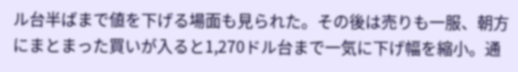ル台半ばまで値を下げる場面も見られた。その後は売りも一服、朝方にまとまった買いが入ると1,270ドル台まで一気に下げ幅を縮小。通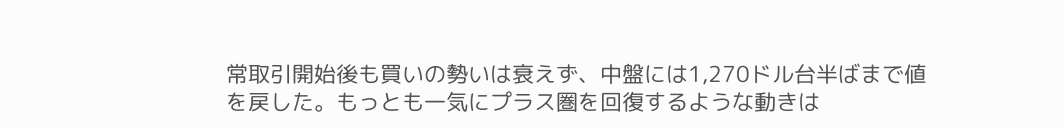常取引開始後も買いの勢いは衰えず、中盤には1,270ドル台半ばまで値を戻した。もっとも一気にプラス圏を回復するような動きは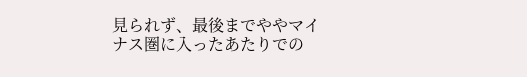見られず、最後までややマイナス圏に入ったあたりでの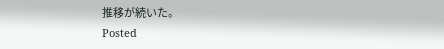推移が続いた。
Posted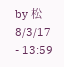by 松 8/3/17 - 13:59